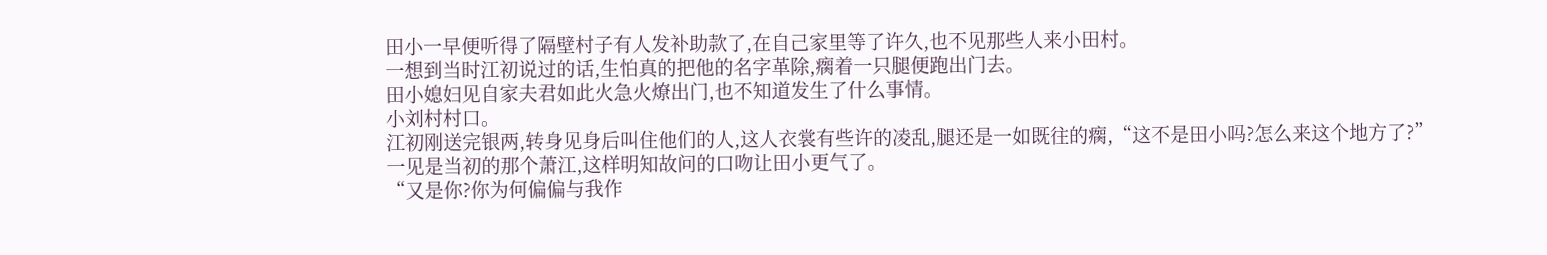田小一早便听得了隔壁村子有人发补助款了,在自己家里等了许久,也不见那些人来小田村。
一想到当时江初说过的话,生怕真的把他的名字革除,瘸着一只腿便跑出门去。
田小媳妇见自家夫君如此火急火燎出门,也不知道发生了什么事情。
小刘村村口。
江初刚送完银两,转身见身后叫住他们的人,这人衣裳有些许的凌乱,腿还是一如既往的瘸,“这不是田小吗?怎么来这个地方了?”
一见是当初的那个萧江,这样明知故问的口吻让田小更气了。
“又是你?你为何偏偏与我作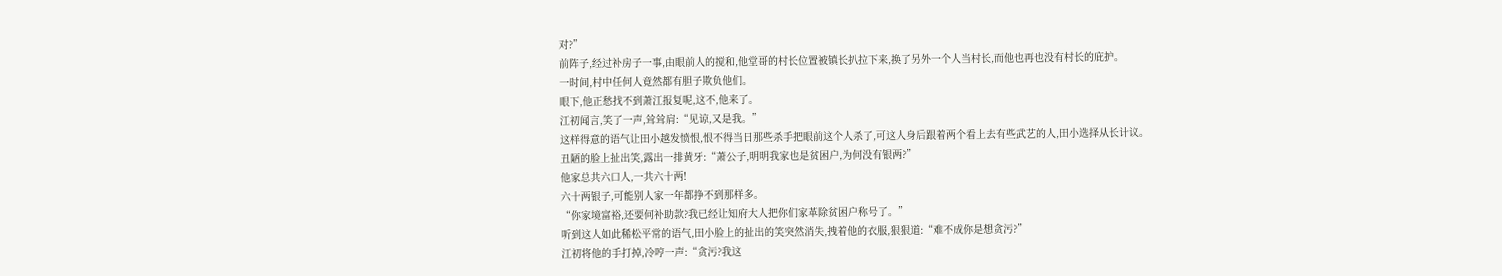对?”
前阵子,经过补房子一事,由眼前人的搅和,他堂哥的村长位置被镇长扒拉下来,换了另外一个人当村长,而他也再也没有村长的庇护。
一时间,村中任何人竟然都有胆子欺负他们。
眼下,他正愁找不到萧江报复呢,这不,他来了。
江初闻言,笑了一声,耸耸肩:“见谅,又是我。”
这样得意的语气让田小越发愤恨,恨不得当日那些杀手把眼前这个人杀了,可这人身后跟着两个看上去有些武艺的人,田小选择从长计议。
丑陋的脸上扯出笑,露出一排黄牙:“萧公子,明明我家也是贫困户,为何没有银两?”
他家总共六口人,一共六十两!
六十两银子,可能别人家一年都挣不到那样多。
“你家境富裕,还要何补助款?我已经让知府大人把你们家革除贫困户称号了。”
听到这人如此稀松平常的语气,田小脸上的扯出的笑突然消失,拽着他的衣服,狠狠道:“难不成你是想贪污?”
江初将他的手打掉,冷哼一声:“贪污?我这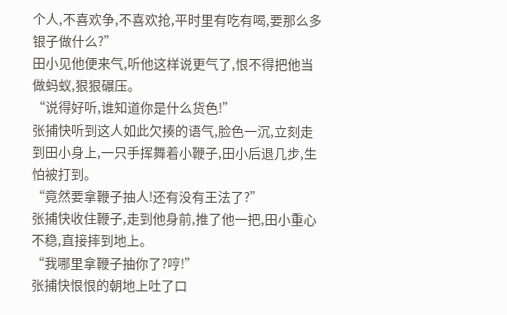个人,不喜欢争,不喜欢抢,平时里有吃有喝,要那么多银子做什么?”
田小见他便来气,听他这样说更气了,恨不得把他当做蚂蚁,狠狠碾压。
“说得好听,谁知道你是什么货色!”
张捕快听到这人如此欠揍的语气,脸色一沉,立刻走到田小身上,一只手挥舞着小鞭子,田小后退几步,生怕被打到。
“竟然要拿鞭子抽人!还有没有王法了?”
张捕快收住鞭子,走到他身前,推了他一把,田小重心不稳,直接摔到地上。
“我哪里拿鞭子抽你了?哼!”
张捕快恨恨的朝地上吐了口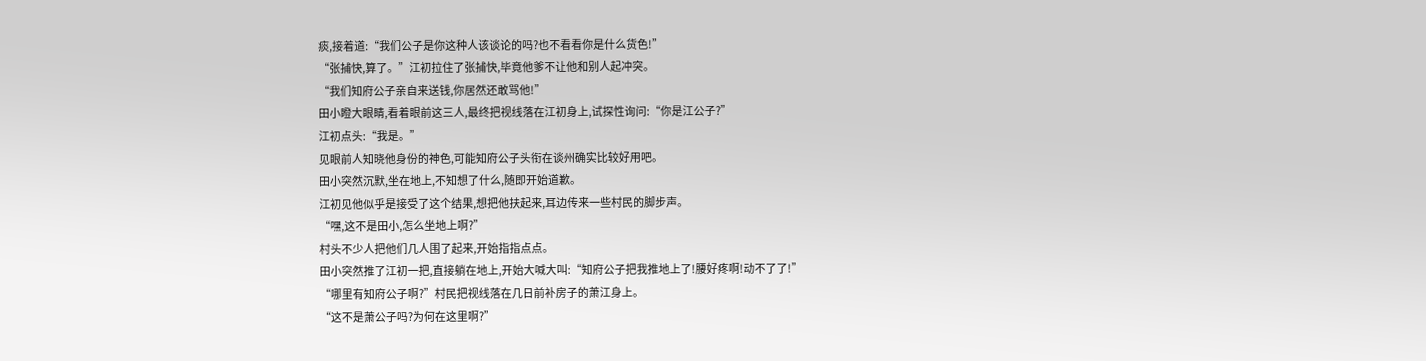痰,接着道:“我们公子是你这种人该谈论的吗?也不看看你是什么货色!”
“张捕快,算了。”江初拉住了张捕快,毕竟他爹不让他和别人起冲突。
“我们知府公子亲自来送钱,你居然还敢骂他!”
田小瞪大眼睛,看着眼前这三人,最终把视线落在江初身上,试探性询问:“你是江公子?”
江初点头:“我是。”
见眼前人知晓他身份的神色,可能知府公子头衔在谈州确实比较好用吧。
田小突然沉默,坐在地上,不知想了什么,随即开始道歉。
江初见他似乎是接受了这个结果,想把他扶起来,耳边传来一些村民的脚步声。
“嘿,这不是田小,怎么坐地上啊?”
村头不少人把他们几人围了起来,开始指指点点。
田小突然推了江初一把,直接躺在地上,开始大喊大叫:“知府公子把我推地上了!腰好疼啊!动不了了!”
“哪里有知府公子啊?”村民把视线落在几日前补房子的萧江身上。
“这不是萧公子吗?为何在这里啊?”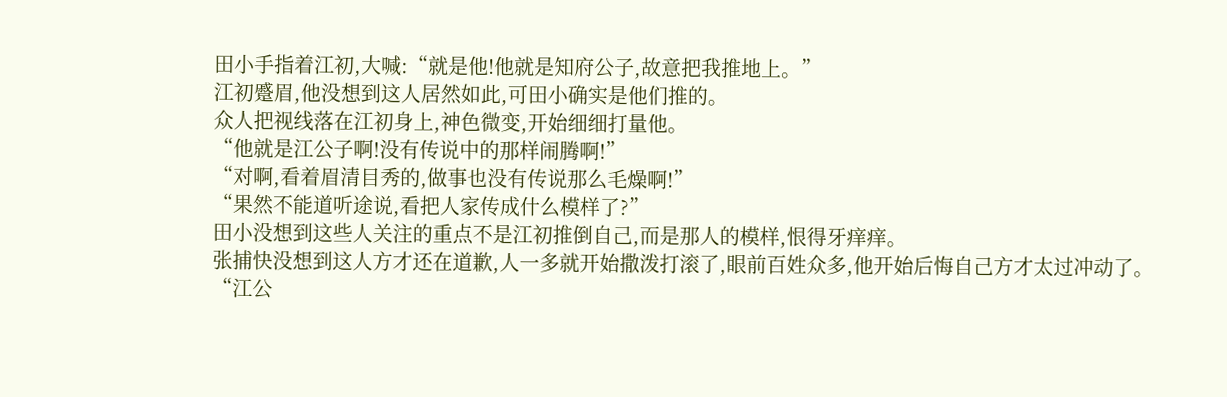田小手指着江初,大喊:“就是他!他就是知府公子,故意把我推地上。”
江初蹙眉,他没想到这人居然如此,可田小确实是他们推的。
众人把视线落在江初身上,神色微变,开始细细打量他。
“他就是江公子啊!没有传说中的那样闹腾啊!”
“对啊,看着眉清目秀的,做事也没有传说那么毛燥啊!”
“果然不能道听途说,看把人家传成什么模样了?”
田小没想到这些人关注的重点不是江初推倒自己,而是那人的模样,恨得牙痒痒。
张捕快没想到这人方才还在道歉,人一多就开始撒泼打滚了,眼前百姓众多,他开始后悔自己方才太过冲动了。
“江公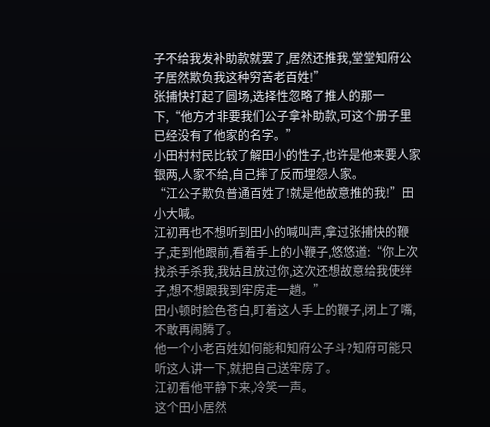子不给我发补助款就罢了,居然还推我,堂堂知府公子居然欺负我这种穷苦老百姓!”
张捕快打起了圆场,选择性忽略了推人的那一下,“他方才非要我们公子拿补助款,可这个册子里已经没有了他家的名字。”
小田村村民比较了解田小的性子,也许是他来要人家银两,人家不给,自己摔了反而埋怨人家。
“江公子欺负普通百姓了!就是他故意推的我!”田小大喊。
江初再也不想听到田小的喊叫声,拿过张捕快的鞭子,走到他跟前,看着手上的小鞭子,悠悠道:“你上次找杀手杀我,我姑且放过你,这次还想故意给我使绊子,想不想跟我到牢房走一趟。”
田小顿时脸色苍白,盯着这人手上的鞭子,闭上了嘴,不敢再闹腾了。
他一个小老百姓如何能和知府公子斗?知府可能只听这人讲一下,就把自己送牢房了。
江初看他平静下来,冷笑一声。
这个田小居然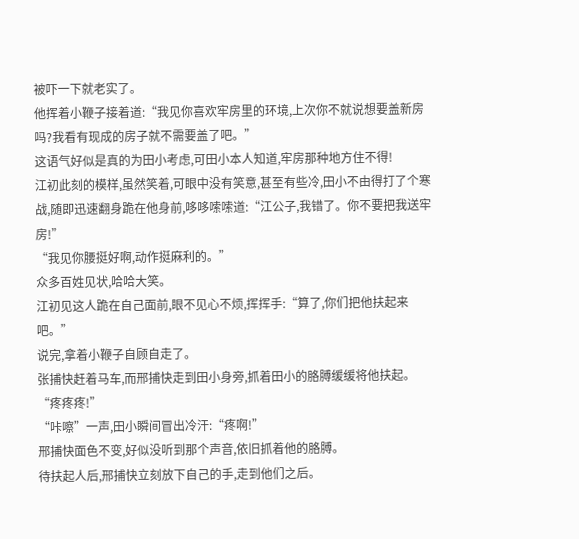被吓一下就老实了。
他挥着小鞭子接着道:“我见你喜欢牢房里的环境,上次你不就说想要盖新房吗?我看有现成的房子就不需要盖了吧。”
这语气好似是真的为田小考虑,可田小本人知道,牢房那种地方住不得!
江初此刻的模样,虽然笑着,可眼中没有笑意,甚至有些冷,田小不由得打了个寒战,随即迅速翻身跪在他身前,哆哆嗦嗦道:“江公子,我错了。你不要把我送牢房!”
“我见你腰挺好啊,动作挺麻利的。”
众多百姓见状,哈哈大笑。
江初见这人跪在自己面前,眼不见心不烦,挥挥手:“算了,你们把他扶起来吧。”
说完,拿着小鞭子自顾自走了。
张捕快赶着马车,而邢捕快走到田小身旁,抓着田小的胳膊缓缓将他扶起。
“疼疼疼!”
“咔嚓”一声,田小瞬间冒出冷汗:“疼啊!”
邢捕快面色不变,好似没听到那个声音,依旧抓着他的胳膊。
待扶起人后,邢捕快立刻放下自己的手,走到他们之后。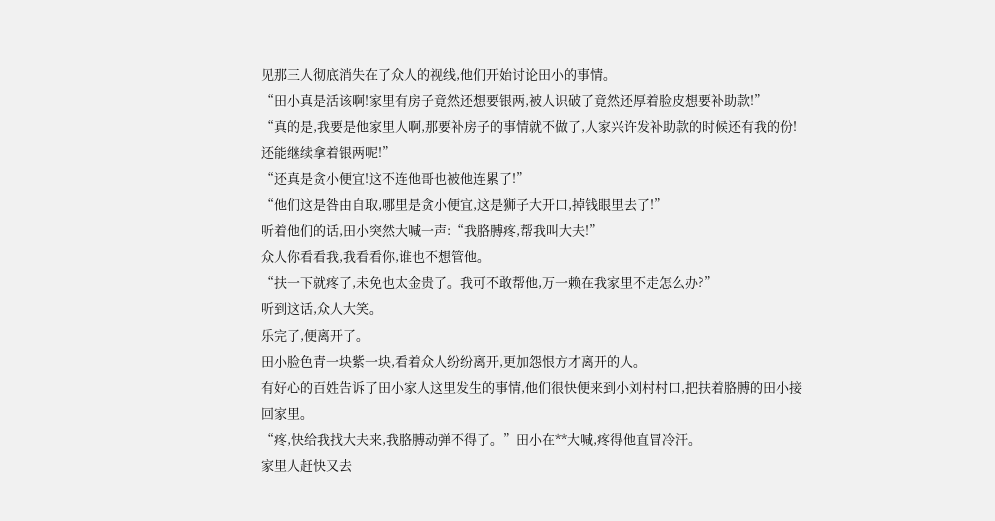见那三人彻底消失在了众人的视线,他们开始讨论田小的事情。
“田小真是活该啊!家里有房子竟然还想要银两,被人识破了竟然还厚着脸皮想要补助款!”
“真的是,我要是他家里人啊,那要补房子的事情就不做了,人家兴许发补助款的时候还有我的份!还能继续拿着银两呢!”
“还真是贪小便宜!这不连他哥也被他连累了!”
“他们这是咎由自取,哪里是贪小便宜,这是狮子大开口,掉钱眼里去了!”
听着他们的话,田小突然大喊一声:“我胳膊疼,帮我叫大夫!”
众人你看看我,我看看你,谁也不想管他。
“扶一下就疼了,未免也太金贵了。我可不敢帮他,万一赖在我家里不走怎么办?”
听到这话,众人大笑。
乐完了,便离开了。
田小脸色青一块紫一块,看着众人纷纷离开,更加怨恨方才离开的人。
有好心的百姓告诉了田小家人这里发生的事情,他们很快便来到小刘村村口,把扶着胳膊的田小接回家里。
“疼,快给我找大夫来,我胳膊动弹不得了。”田小在**大喊,疼得他直冒冷汗。
家里人赶快又去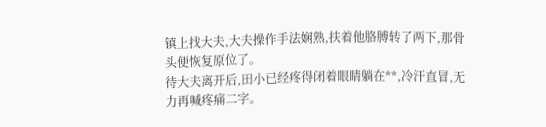镇上找大夫,大夫操作手法娴熟,扶着他胳膊转了两下,那骨头便恢复原位了。
待大夫离开后,田小已经疼得闭着眼睛躺在**,冷汗直冒,无力再喊疼痛二字。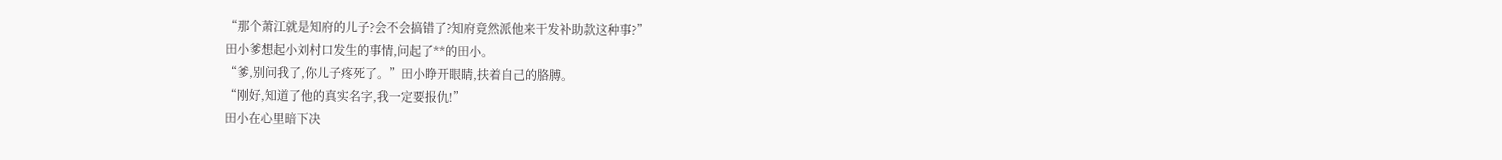“那个萧江就是知府的儿子?会不会搞错了?知府竟然派他来干发补助款这种事?”
田小爹想起小刘村口发生的事情,问起了**的田小。
“爹,别问我了,你儿子疼死了。”田小睁开眼睛,扶着自己的胳膊。
“刚好,知道了他的真实名字,我一定要报仇!”
田小在心里暗下决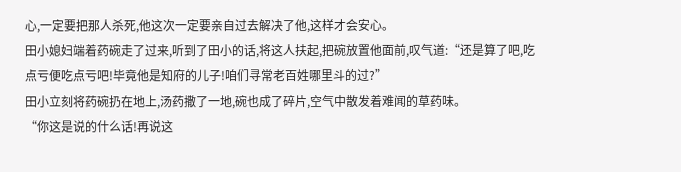心,一定要把那人杀死,他这次一定要亲自过去解决了他,这样才会安心。
田小媳妇端着药碗走了过来,听到了田小的话,将这人扶起,把碗放置他面前,叹气道:“还是算了吧,吃点亏便吃点亏吧!毕竟他是知府的儿子!咱们寻常老百姓哪里斗的过?”
田小立刻将药碗扔在地上,汤药撒了一地,碗也成了碎片,空气中散发着难闻的草药味。
“你这是说的什么话!再说这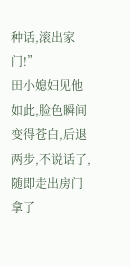种话,滚出家门!”
田小媳妇见他如此,脸色瞬间变得苍白,后退两步,不说话了,随即走出房门拿了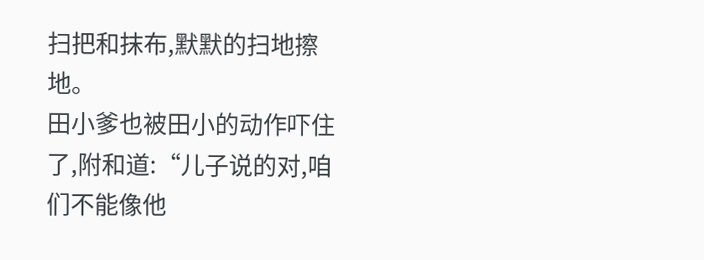扫把和抹布,默默的扫地擦地。
田小爹也被田小的动作吓住了,附和道:“儿子说的对,咱们不能像他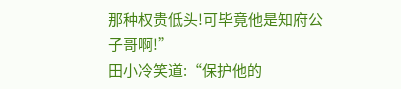那种权贵低头!可毕竟他是知府公子哥啊!”
田小冷笑道:“保护他的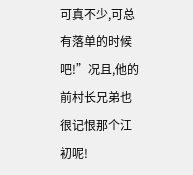可真不少,可总有落单的时候吧!”况且,他的前村长兄弟也很记恨那个江初呢!